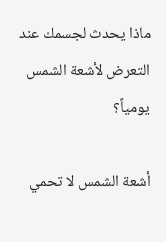ماذا يحدث لجسمك عند التعرض لأشعة الشمس يومياً؟

أشعة الشمس لا تحمي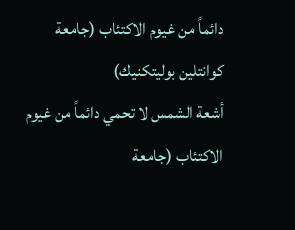دائماً من غيوم الاكتئاب (جامعة كوانتلين بوليتكنيك)
أشعة الشمس لا تحمي دائماً من غيوم الاكتئاب (جامعة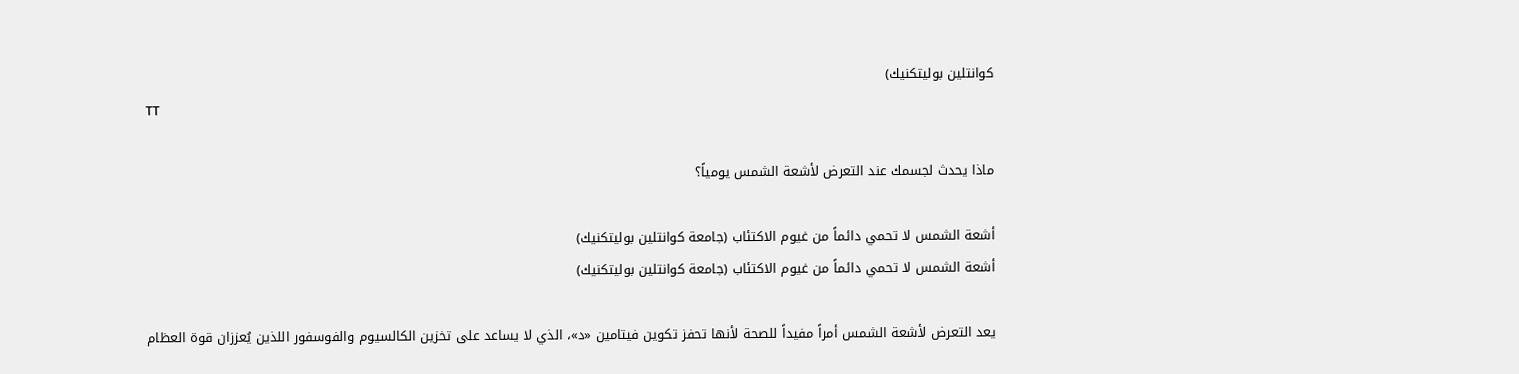كوانتلين بوليتكنيك)
TT

ماذا يحدث لجسمك عند التعرض لأشعة الشمس يومياً؟

أشعة الشمس لا تحمي دائماً من غيوم الاكتئاب (جامعة كوانتلين بوليتكنيك)
أشعة الشمس لا تحمي دائماً من غيوم الاكتئاب (جامعة كوانتلين بوليتكنيك)

يعد التعرض لأشعة الشمس أمراً مفيداً للصحة لأنها تحفز تكوين فيتامين «د»، الذي لا يساعد على تخزين الكالسيوم والفوسفور اللذين يُعززان قوة العظام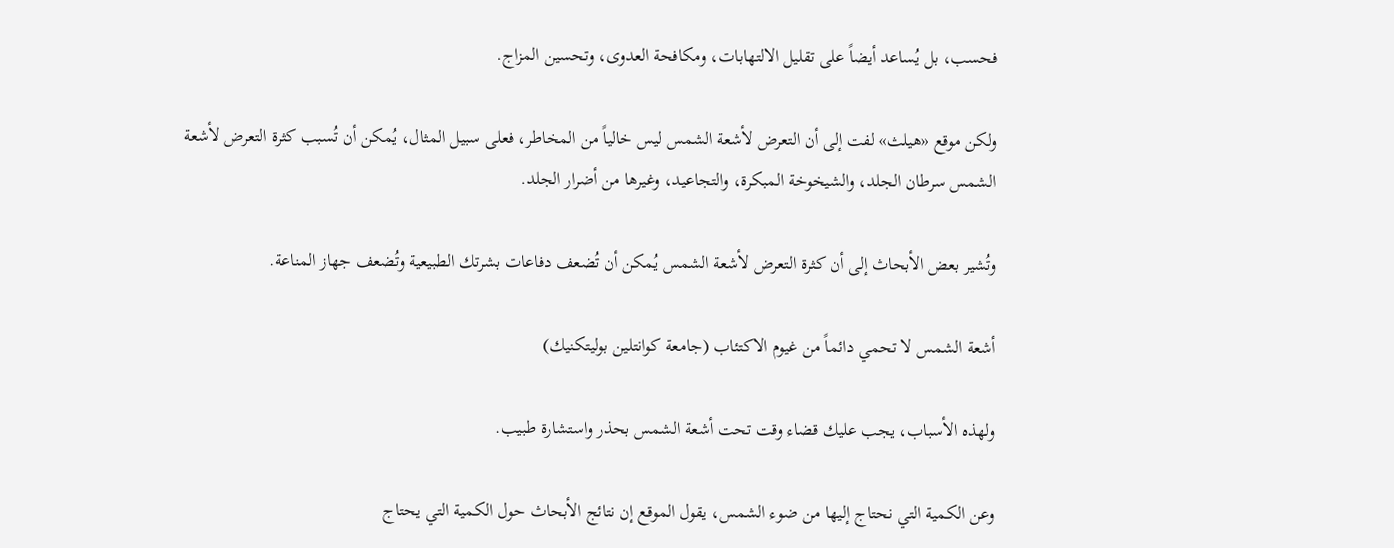فحسب، بل يُساعد أيضاً على تقليل الالتهابات، ومكافحة العدوى، وتحسين المزاج.

ولكن موقع «هيلث» لفت إلى أن التعرض لأشعة الشمس ليس خالياً من المخاطر، فعلى سبيل المثال، يُمكن أن تُسبب كثرة التعرض لأشعة الشمس سرطان الجلد، والشيخوخة المبكرة، والتجاعيد، وغيرها من أضرار الجلد.

وتُشير بعض الأبحاث إلى أن كثرة التعرض لأشعة الشمس يُمكن أن تُضعف دفاعات بشرتك الطبيعية وتُضعف جهاز المناعة.

أشعة الشمس لا تحمي دائماً من غيوم الاكتئاب (جامعة كوانتلين بوليتكنيك)

ولهذه الأسباب، يجب عليك قضاء وقت تحت أشعة الشمس بحذر واستشارة طبيب.

وعن الكمية التي نحتاج إليها من ضوء الشمس، يقول الموقع إن نتائج الأبحاث حول الكمية التي يحتاج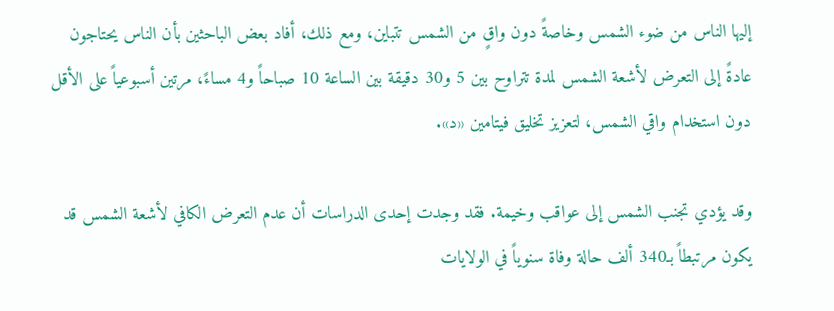إليها الناس من ضوء الشمس وخاصةً دون واقٍ من الشمس تتباين، ومع ذلك، أفاد بعض الباحثين بأن الناس يحتاجون عادةً إلى التعرض لأشعة الشمس لمدة تتراوح بين 5 و30 دقيقة بين الساعة 10 صباحاً و4 مساءً، مرتين أسبوعياً على الأقل دون استخدام واقي الشمس، لتعزيز تخليق فيتامين «د».

وقد يؤدي تجنب الشمس إلى عواقب وخيمة. فقد وجدت إحدى الدراسات أن عدم التعرض الكافي لأشعة الشمس قد يكون مرتبطاً بـ340 ألف حالة وفاة سنوياً في الولايات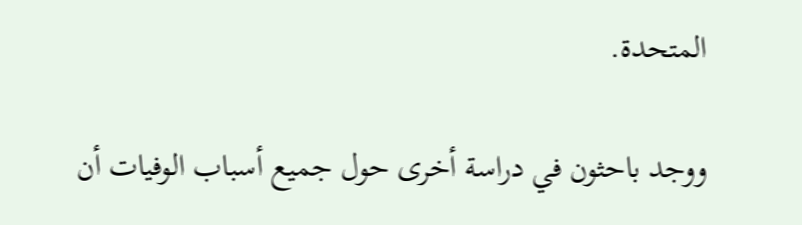المتحدة.

ووجد باحثون في دراسة أخرى حول جميع أسباب الوفيات أن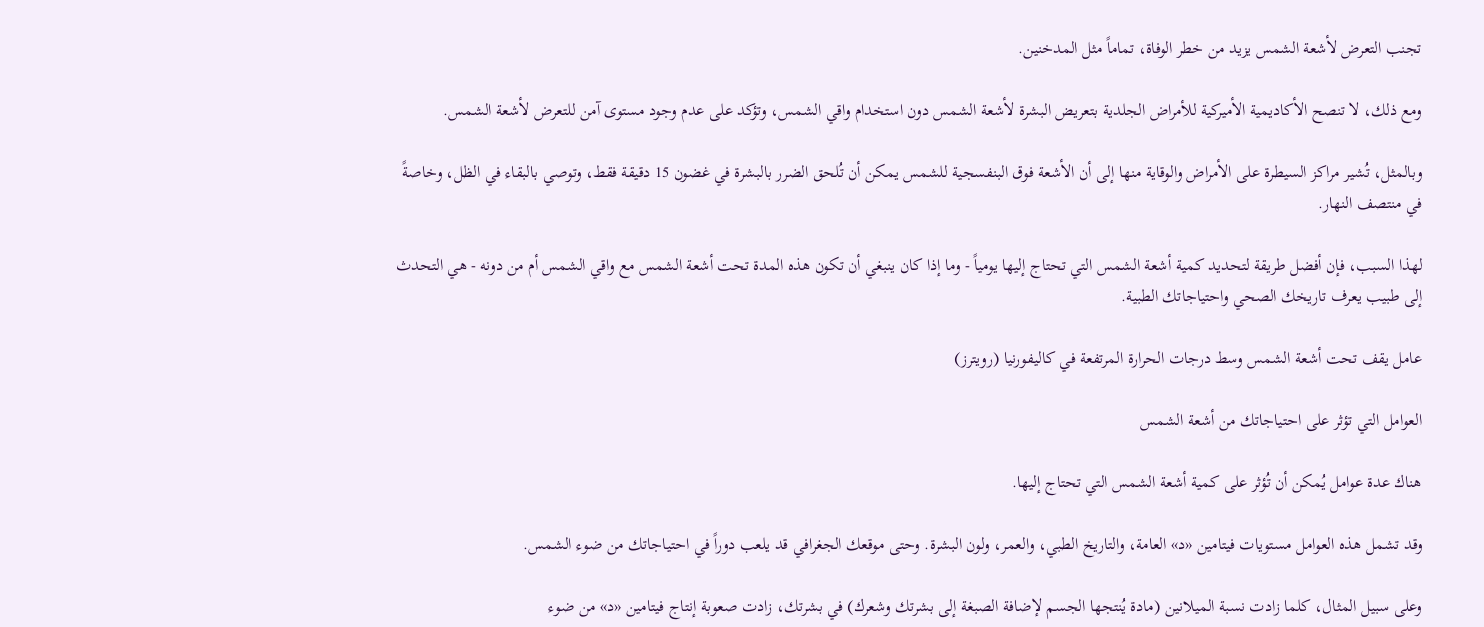تجنب التعرض لأشعة الشمس يزيد من خطر الوفاة، تماماً مثل المدخنين.

ومع ذلك، لا تنصح الأكاديمية الأميركية للأمراض الجلدية بتعريض البشرة لأشعة الشمس دون استخدام واقي الشمس، وتؤكد على عدم وجود مستوى آمن للتعرض لأشعة الشمس.

وبالمثل، تُشير مراكز السيطرة على الأمراض والوقاية منها إلى أن الأشعة فوق البنفسجية للشمس يمكن أن تُلحق الضرر بالبشرة في غضون 15 دقيقة فقط، وتوصي بالبقاء في الظل، وخاصةً في منتصف النهار.

لهذا السبب، فإن أفضل طريقة لتحديد كمية أشعة الشمس التي تحتاج إليها يومياً - وما إذا كان ينبغي أن تكون هذه المدة تحت أشعة الشمس مع واقي الشمس أم من دونه - هي التحدث إلى طبيب يعرف تاريخك الصحي واحتياجاتك الطبية.

عامل يقف تحت أشعة الشمس وسط درجات الحرارة المرتفعة في كاليفورنيا (رويترز)

العوامل التي تؤثر على احتياجاتك من أشعة الشمس

هناك عدة عوامل يُمكن أن تُؤثر على كمية أشعة الشمس التي تحتاج إليها.

وقد تشمل هذه العوامل مستويات فيتامين «د» العامة، والتاريخ الطبي، والعمر، ولون البشرة. وحتى موقعك الجغرافي قد يلعب دوراً في احتياجاتك من ضوء الشمس.

وعلى سبيل المثال، كلما زادت نسبة الميلانين (مادة يُنتجها الجسم لإضافة الصبغة إلى بشرتك وشعرك) في بشرتك، زادت صعوبة إنتاج فيتامين «د» من ضوء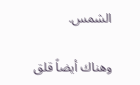الشمس.

وهناك أيضاً قلق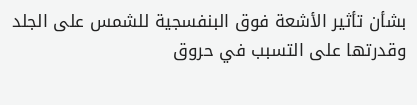بشأن تأثير الأشعة فوق البنفسجية للشمس على الجلد وقدرتها على التسبب في حروق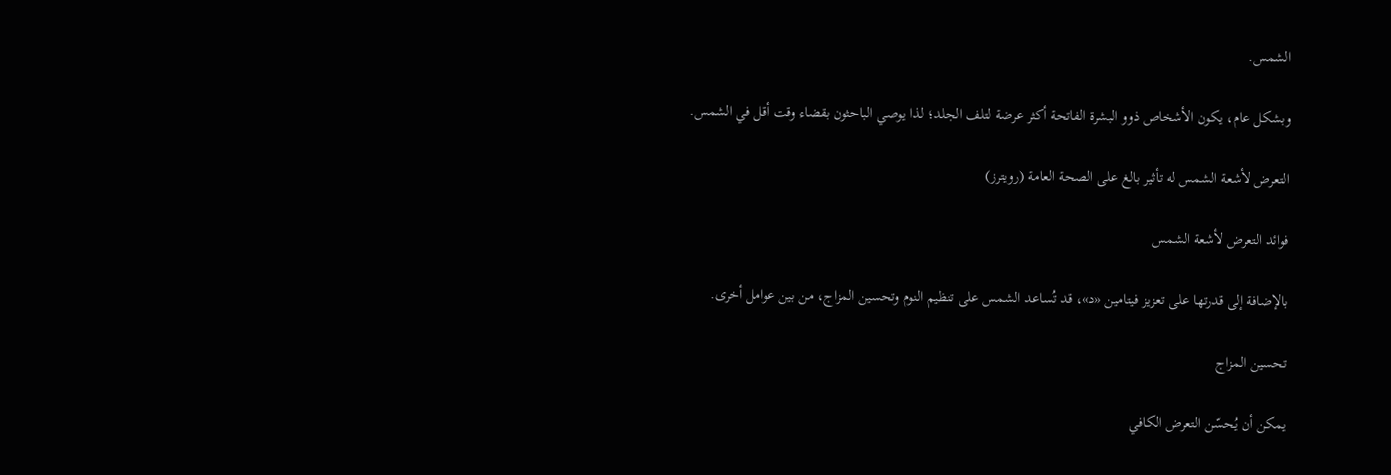الشمس.

وبشكل عام، يكون الأشخاص ذوو البشرة الفاتحة أكثر عرضة لتلف الجلد؛ لذا يوصي الباحثون بقضاء وقت أقل في الشمس.

التعرض لأشعة الشمس له تأثير بالغ على الصحة العامة (رويترز)

فوائد التعرض لأشعة الشمس

بالإضافة إلى قدرتها على تعزيز فيتامين «د»، قد تُساعد الشمس على تنظيم النوم وتحسين المزاج، من بين عوامل أخرى.

تحسين المزاج

يمكن أن يُحسّن التعرض الكافي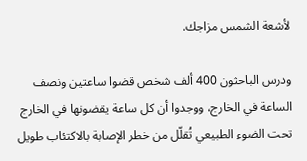لأشعة الشمس مزاجك.

ودرس الباحثون 400 ألف شخص قضوا ساعتين ونصف الساعة في الخارج، ووجدوا أن كل ساعة يقضونها في الخارج تحت الضوء الطبيعي تُقلّل من خطر الإصابة بالاكتئاب طويل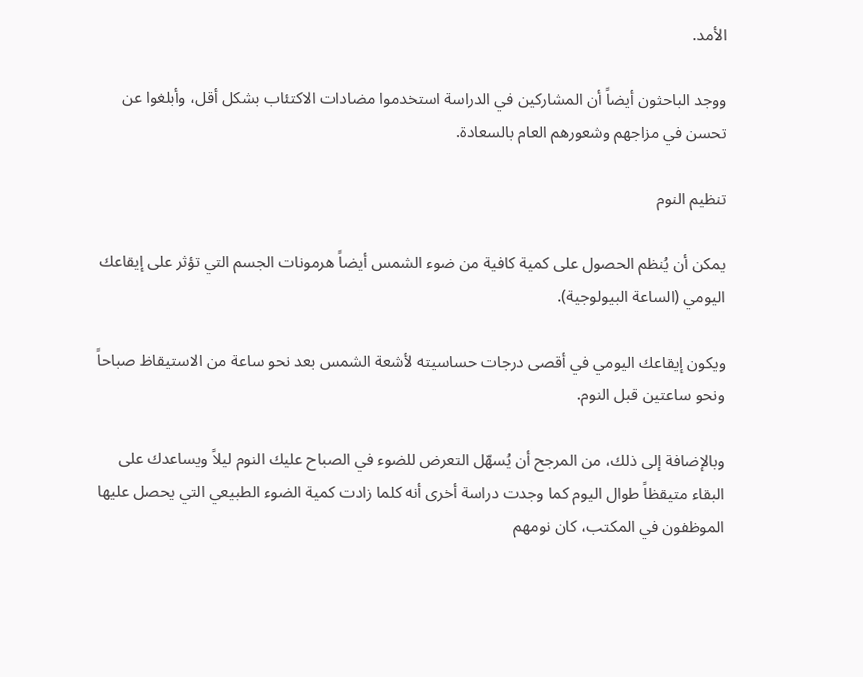الأمد.

ووجد الباحثون أيضاً أن المشاركين في الدراسة استخدموا مضادات الاكتئاب بشكل أقل، وأبلغوا عن تحسن في مزاجهم وشعورهم العام بالسعادة.

تنظيم النوم

يمكن أن يُنظم الحصول على كمية كافية من ضوء الشمس أيضاً هرمونات الجسم التي تؤثر على إيقاعك اليومي (الساعة البيولوجية).

ويكون إيقاعك اليومي في أقصى درجات حساسيته لأشعة الشمس بعد نحو ساعة من الاستيقاظ صباحاً ونحو ساعتين قبل النوم.

وبالإضافة إلى ذلك، من المرجح أن يُسهّل التعرض للضوء في الصباح عليك النوم ليلاً ويساعدك على البقاء متيقظاً طوال اليوم كما وجدت دراسة أخرى أنه كلما زادت كمية الضوء الطبيعي التي يحصل عليها الموظفون في المكتب، كان نومهم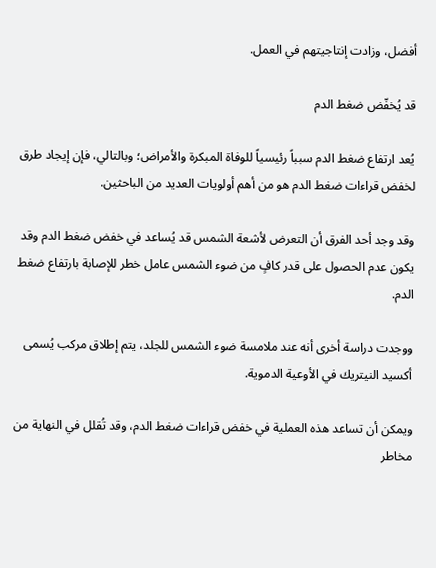أفضل، وزادت إنتاجيتهم في العمل.

قد يُخفّض ضغط الدم

يُعد ارتفاع ضغط الدم سبباً رئيسياً للوفاة المبكرة والأمراض؛ وبالتالي، فإن إيجاد طرق لخفض قراءات ضغط الدم هو من أهم أولويات العديد من الباحثين.

وقد وجد أحد الفرق أن التعرض لأشعة الشمس قد يُساعد في خفض ضغط الدم وقد يكون عدم الحصول على قدر كافٍ من ضوء الشمس عامل خطر للإصابة بارتفاع ضغط الدم.

ووجدت دراسة أخرى أنه عند ملامسة ضوء الشمس للجلد، يتم إطلاق مركب يُسمى أكسيد النيتريك في الأوعية الدموية.

ويمكن أن تساعد هذه العملية في خفض قراءات ضغط الدم، وقد تُقلل في النهاية من مخاطر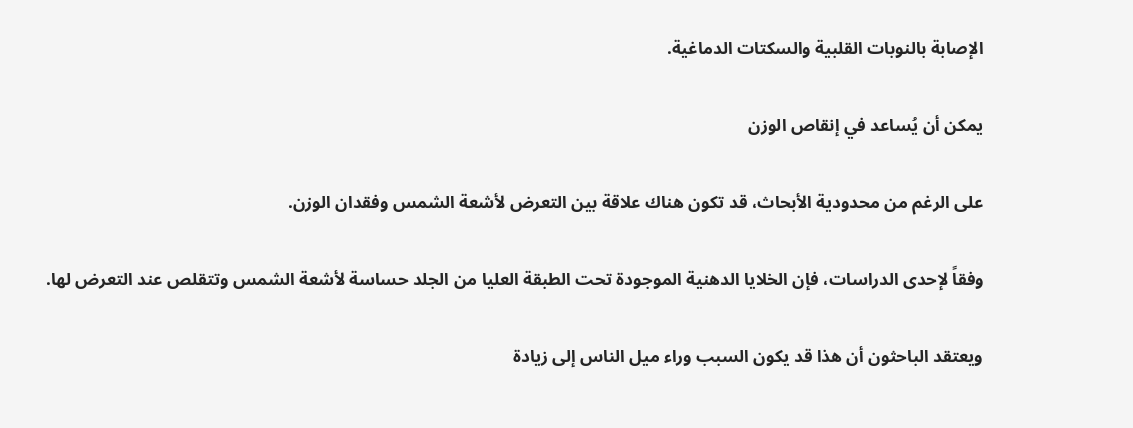الإصابة بالنوبات القلبية والسكتات الدماغية.

يمكن أن يُساعد في إنقاص الوزن

على الرغم من محدودية الأبحاث، قد تكون هناك علاقة بين التعرض لأشعة الشمس وفقدان الوزن.

وفقاً لإحدى الدراسات، فإن الخلايا الدهنية الموجودة تحت الطبقة العليا من الجلد حساسة لأشعة الشمس وتتقلص عند التعرض لها.

ويعتقد الباحثون أن هذا قد يكون السبب وراء ميل الناس إلى زيادة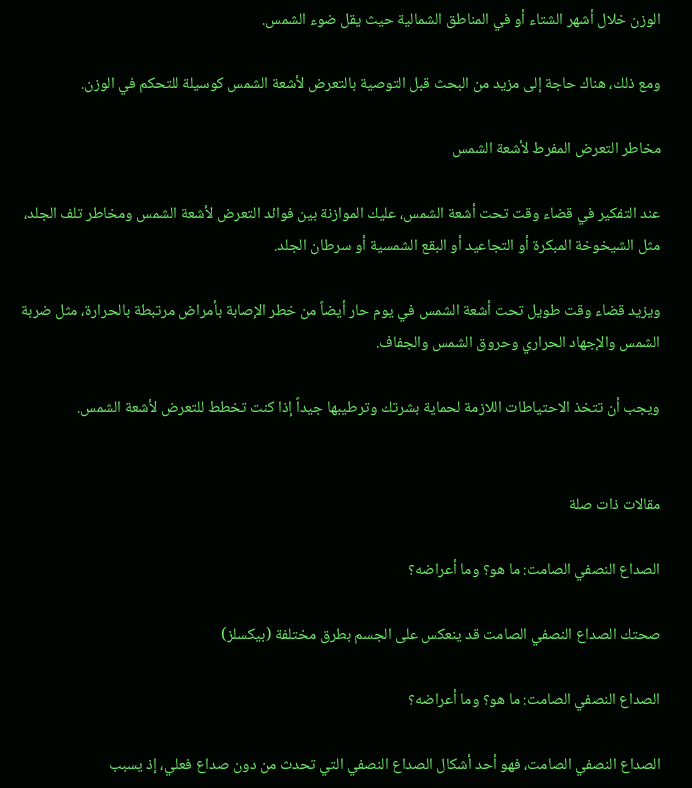الوزن خلال أشهر الشتاء أو في المناطق الشمالية حيث يقل ضوء الشمس.

ومع ذلك، هناك حاجة إلى مزيد من البحث قبل التوصية بالتعرض لأشعة الشمس كوسيلة للتحكم في الوزن.

مخاطر التعرض المفرط لأشعة الشمس

عند التفكير في قضاء وقت تحت أشعة الشمس، عليك الموازنة بين فوائد التعرض لأشعة الشمس ومخاطر تلف الجلد، مثل الشيخوخة المبكرة أو التجاعيد أو البقع الشمسية أو سرطان الجلد.

ويزيد قضاء وقت طويل تحت أشعة الشمس في يوم حار أيضاً من خطر الإصابة بأمراض مرتبطة بالحرارة، مثل ضربة الشمس والإجهاد الحراري وحروق الشمس والجفاف.

ويجب أن تتخذ الاحتياطات اللازمة لحماية بشرتك وترطيبها جيداً إذا كنت تخطط للتعرض لأشعة الشمس.


مقالات ذات صلة

الصداع النصفي الصامت: ما هو؟ وما أعراضه؟

صحتك الصداع النصفي الصامت قد ينعكس على الجسم بطرق مختلفة (بيكسلز)

الصداع النصفي الصامت: ما هو؟ وما أعراضه؟

الصداع النصفي الصامت، فهو أحد أشكال الصداع النصفي التي تحدث من دون صداع فعلي، إذ يسبب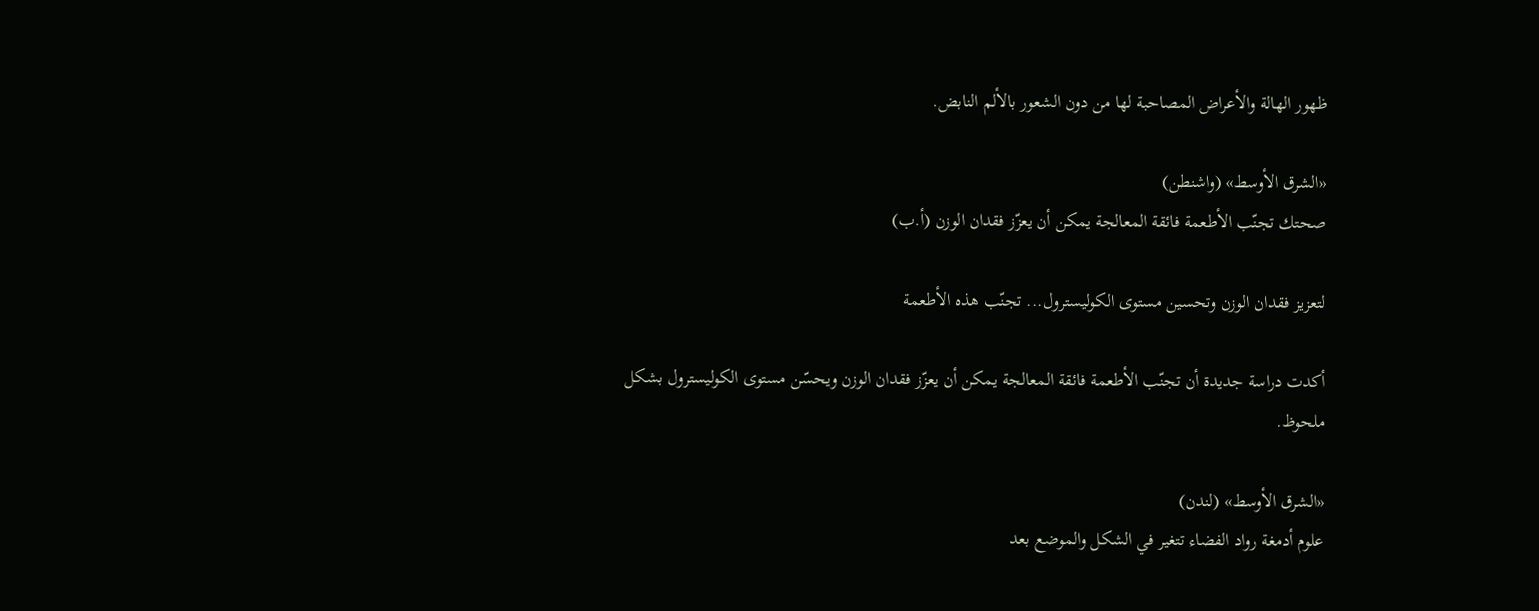ظهور الهالة والأعراض المصاحبة لها من دون الشعور بالألم النابض.

«الشرق الأوسط» (واشنطن)
صحتك تجنّب الأطعمة فائقة المعالجة يمكن أن يعزّز فقدان الوزن (أ.ب)

لتعزيز فقدان الوزن وتحسين مستوى الكوليسترول... تجنّب هذه الأطعمة

أكدت دراسة جديدة أن تجنّب الأطعمة فائقة المعالجة يمكن أن يعزّز فقدان الوزن ويحسّن مستوى الكوليسترول بشكل ملحوظ.

«الشرق الأوسط» (لندن)
علوم أدمغة رواد الفضاء تتغير في الشكل والموضع بعد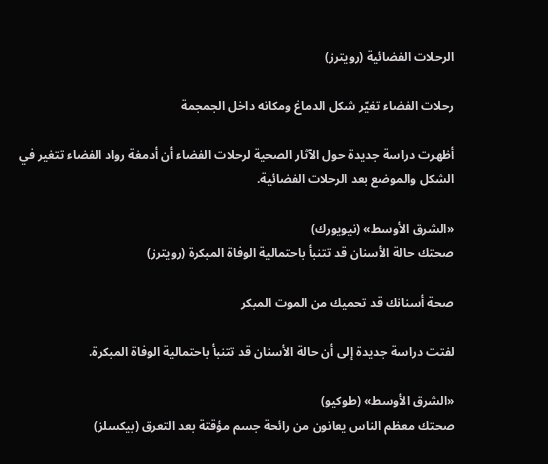الرحلات الفضائية (رويترز)

رحلات الفضاء تغيّر شكل الدماغ ومكانه داخل الجمجمة

أظهرت دراسة جديدة حول الآثار الصحية لرحلات الفضاء أن أدمغة رواد الفضاء تتغير في الشكل والموضع بعد الرحلات الفضائية.

«الشرق الأوسط» (نيويورك)
صحتك حالة الأسنان قد تتنبأ باحتمالية الوفاة المبكرة (رويترز)

صحة أسنانك قد تحميك من الموت المبكر

لفتت دراسة جديدة إلى أن حالة الأسنان قد تتنبأ باحتمالية الوفاة المبكرة.

«الشرق الأوسط» (طوكيو)
صحتك معظم الناس يعانون من رائحة جسم مؤقتة بعد التعرق (بيكسلز)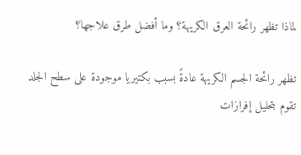لماذا تظهر رائحة العرق الكريهة؟ وما أفضل طرق علاجها؟

تظهر رائحة الجسم الكريهة عادةً بسبب بكتيريا موجودة على سطح الجلد تقوم بتحليل إفرازات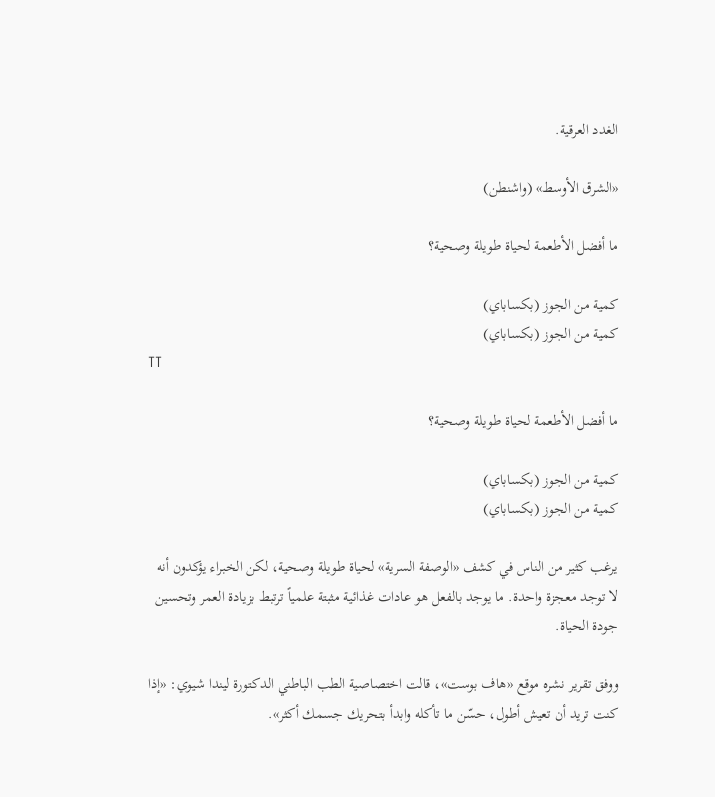الغدد العرقية.

«الشرق الأوسط» (واشنطن)

ما أفضل الأطعمة لحياة طويلة وصحية؟

كمية من الجوز (بكساباي)
كمية من الجوز (بكساباي)
TT

ما أفضل الأطعمة لحياة طويلة وصحية؟

كمية من الجوز (بكساباي)
كمية من الجوز (بكساباي)

يرغب كثير من الناس في كشف «الوصفة السرية» لحياة طويلة وصحية، لكن الخبراء يؤكدون أنه لا توجد معجزة واحدة. ما يوجد بالفعل هو عادات غذائية مثبتة علمياً ترتبط بزيادة العمر وتحسين جودة الحياة.

ووفق تقرير نشره موقع «هاف بوست»، قالت اختصاصية الطب الباطني الدكتورة ليندا شيوي: «إذا كنت تريد أن تعيش أطول، حسّن ما تأكله وابدأ بتحريك جسمك أكثر».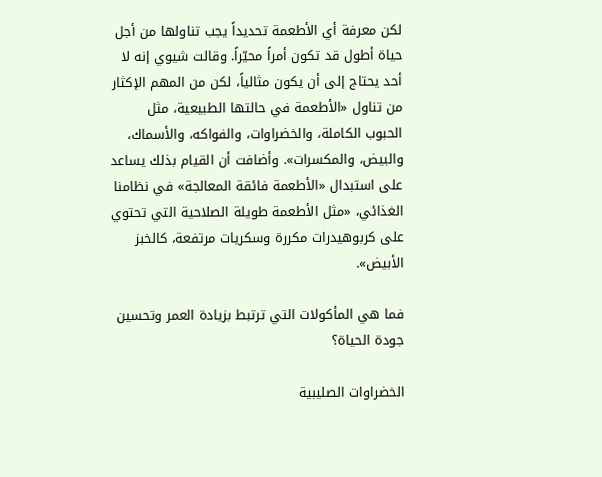لكن معرفة أي الأطعمة تحديداً يجب تناولها من أجل حياة أطول قد تكون أمراً محيّراً. وقالت شيوي إنه لا أحد يحتاج إلى أن يكون مثالياً، لكن من المهم الإكثار من تناول «الأطعمة في حالتها الطبيعية، مثل الحبوب الكاملة، والخضراوات، والفواكه، والأسماك، والبيض، والمكسرات». وأضافت أن القيام بذلك يساعد على استبدال «الأطعمة فائقة المعالجة» في نظامنا الغذائي، «مثل الأطعمة طويلة الصلاحية التي تحتوي على كربوهيدرات مكررة وسكريات مرتفعة، كالخبز الأبيض».

فما هي المأكولات التي ترتبط بزيادة العمر وتحسين جودة الحياة؟

الخضراوات الصليبية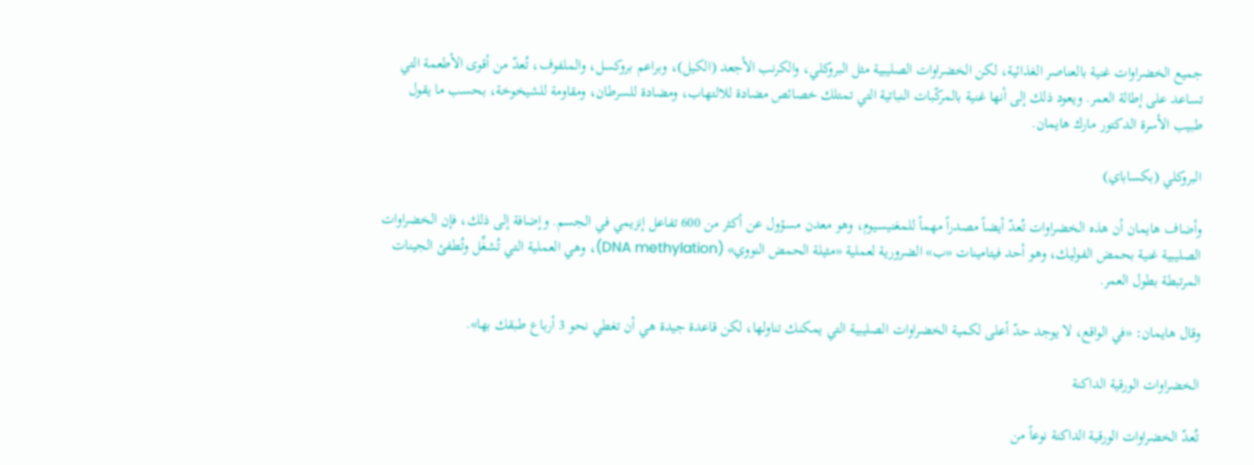جميع الخضراوات غنية بالعناصر الغذائية، لكن الخضراوات الصليبية مثل البروكلي، والكرنب الأجعد (الكيل)، وبراعم بروكسل، والملفوف، تُعدّ من أقوى الأطعمة التي تساعد على إطالة العمر. ويعود ذلك إلى أنها غنية بالمركّبات النباتية التي تمتلك خصائص مضادة للالتهاب، ومضادة للسرطان، ومقاومة للشيخوخة، بحسب ما يقول طبيب الأسرة الدكتور مارك هايمان.

البروكلي (بكساباي)

وأضاف هايمان أن هذه الخضراوات تُعدّ أيضاً مصدراً مهماً للمغنيسيوم، وهو معدن مسؤول عن أكثر من 600 تفاعل إنزيمي في الجسم. وإضافة إلى ذلك، فإن الخضراوات الصليبية غنية بحمض الفوليك، وهو أحد فيتامينات «ب» الضرورية لعملية «مثيلة الحمض النووي» (DNA methylation)، وهي العملية التي تُشغِّل وتُطفئ الجينات المرتبطة بطول العمر.

وقال هايمان: «في الواقع، لا يوجد حدّ أعلى لكمية الخضراوات الصليبية التي يمكنك تناولها، لكن قاعدة جيدة هي أن تغطي نحو 3 أرباع طبقك بها».

الخضراوات الورقية الداكنة

تُعدّ الخضراوات الورقية الداكنة نوعاً من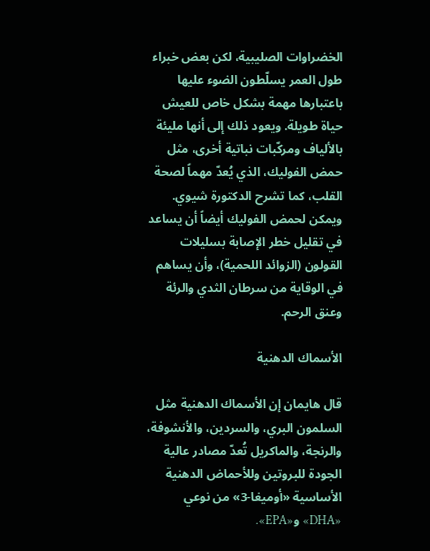الخضراوات الصليبية، لكن بعض خبراء طول العمر يسلّطون الضوء عليها باعتبارها مهمة بشكل خاص للعيش حياة طويلة. ويعود ذلك إلى أنها مليئة بالألياف ومركّبات نباتية أخرى، مثل حمض الفوليك، الذي يُعدّ مهماً لصحة القلب، كما تشرح الدكتورة شيوي. ويمكن لحمض الفوليك أيضاً أن يساعد في تقليل خطر الإصابة بسليلات القولون (الزوائد اللحمية)، وأن يساهم في الوقاية من سرطان الثدي والرئة وعنق الرحم.

الأسماك الدهنية

قال هايمان إن الأسماك الدهنية مثل السلمون البري، والسردين، والأنشوفة، والرنجة، والماكريل تُعدّ مصادر عالية الجودة للبروتين وللأحماض الدهنية الأساسية «أوميغا-3» من نوعي «DHA» و«EPA».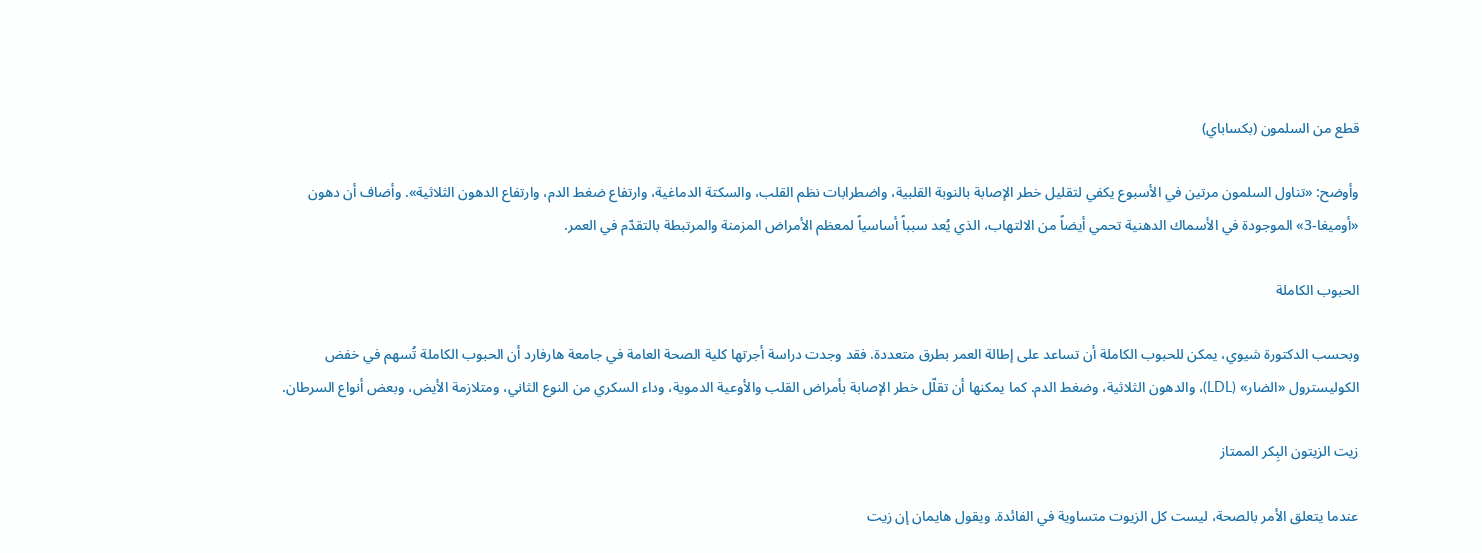قطع من السلمون (بكساباي)

وأوضح: «تناول السلمون مرتين في الأسبوع يكفي لتقليل خطر الإصابة بالنوبة القلبية، واضطرابات نظم القلب، والسكتة الدماغية، وارتفاع ضغط الدم، وارتفاع الدهون الثلاثية». وأضاف أن دهون «أوميغا-3» الموجودة في الأسماك الدهنية تحمي أيضاً من الالتهاب، الذي يُعد سبباً أساسياً لمعظم الأمراض المزمنة والمرتبطة بالتقدّم في العمر.

الحبوب الكاملة

وبحسب الدكتورة شيوي، يمكن للحبوب الكاملة أن تساعد على إطالة العمر بطرق متعددة. فقد وجدت دراسة أجرتها كلية الصحة العامة في جامعة هارفارد أن الحبوب الكاملة تُسهم في خفض الكوليسترول «الضار» (LDL)، والدهون الثلاثية، وضغط الدم. كما يمكنها أن تقلّل خطر الإصابة بأمراض القلب والأوعية الدموية، وداء السكري من النوع الثاني، ومتلازمة الأيض، وبعض أنواع السرطان.

زيت الزيتون البِكر الممتاز

عندما يتعلق الأمر بالصحة، ليست كل الزيوت متساوية في الفائدة. ويقول هايمان إن زيت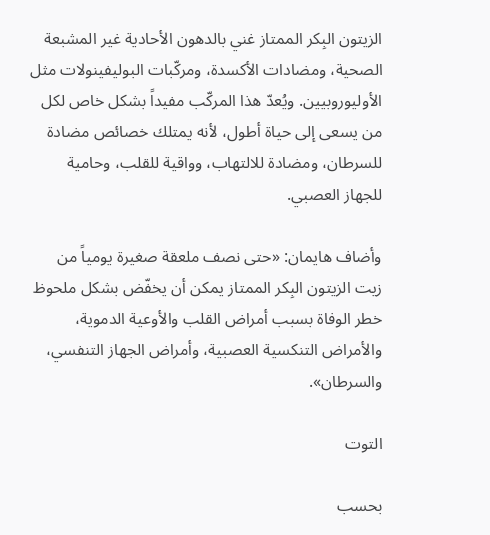الزيتون البِكر الممتاز غني بالدهون الأحادية غير المشبعة الصحية، ومضادات الأكسدة، ومركّبات البوليفينولات مثل الأوليوروبيين. ويُعدّ هذا المركّب مفيداً بشكل خاص لكل من يسعى إلى حياة أطول، لأنه يمتلك خصائص مضادة للسرطان، ومضادة للالتهاب، وواقية للقلب، وحامية للجهاز العصبي.

وأضاف هايمان: «حتى نصف ملعقة صغيرة يومياً من زيت الزيتون البِكر الممتاز يمكن أن يخفّض بشكل ملحوظ خطر الوفاة بسبب أمراض القلب والأوعية الدموية، والأمراض التنكسية العصبية، وأمراض الجهاز التنفسي، والسرطان».

التوت

بحسب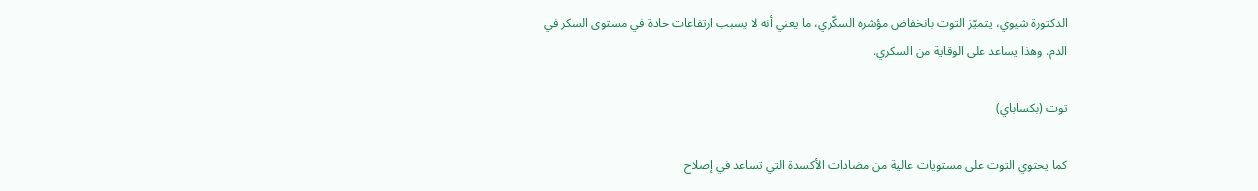الدكتورة شيوي، يتميّز التوت بانخفاض مؤشره السكّري، ما يعني أنه لا يسبب ارتفاعات حادة في مستوى السكر في الدم. وهذا يساعد على الوقاية من السكري.

توت (بكساباي)

كما يحتوي التوت على مستويات عالية من مضادات الأكسدة التي تساعد في إصلاح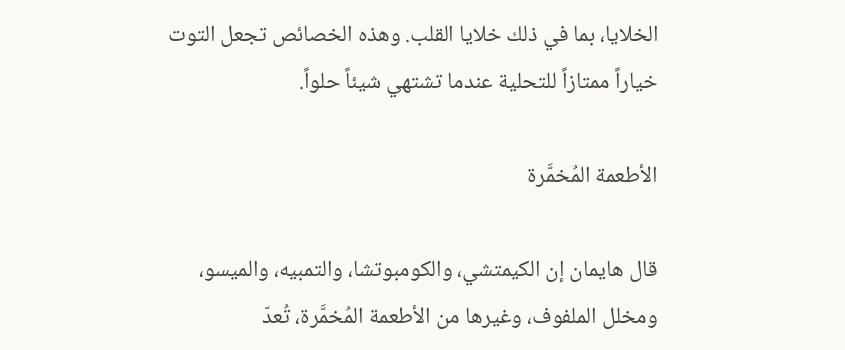الخلايا، بما في ذلك خلايا القلب. وهذه الخصائص تجعل التوت خياراً ممتازاً للتحلية عندما تشتهي شيئاً حلواً.

الأطعمة المُخمَّرة

قال هايمان إن الكيمتشي، والكومبوتشا، والتمبيه، والميسو، ومخلل الملفوف، وغيرها من الأطعمة المُخمَّرة، تُعدّ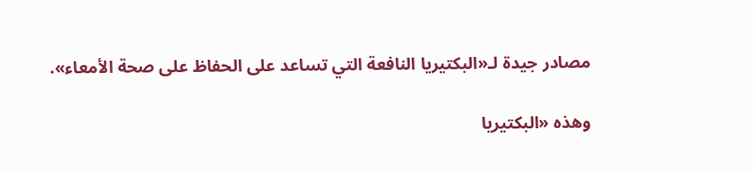مصادر جيدة لـ«البكتيريا النافعة التي تساعد على الحفاظ على صحة الأمعاء».

وهذه «البكتيريا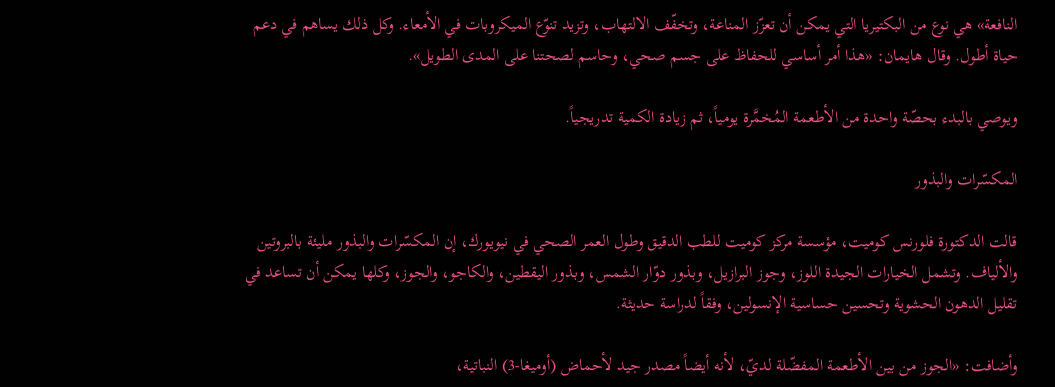النافعة» هي نوع من البكتيريا التي يمكن أن تعزّز المناعة، وتخفّف الالتهاب، وتزيد تنوّع الميكروبات في الأمعاء. وكل ذلك يساهم في دعم حياة أطول. وقال هايمان: «هذا أمر أساسي للحفاظ على جسم صحي، وحاسم لصحتنا على المدى الطويل».

ويوصي بالبدء بحصّة واحدة من الأطعمة المُخمَّرة يومياً، ثم زيادة الكمية تدريجياً.

المكسّرات والبذور

قالت الدكتورة فلورنس كوميت، مؤسسة مركز كوميت للطب الدقيق وطول العمر الصحي في نيويورك، إن المكسّرات والبذور مليئة بالبروتين والألياف. وتشمل الخيارات الجيدة اللوز، وجوز البرازيل، وبذور دوّار الشمس، وبذور اليقطين، والكاجو، والجوز، وكلها يمكن أن تساعد في تقليل الدهون الحشوية وتحسين حساسية الإنسولين، وفقاً لدراسة حديثة.

وأضافت: «الجوز من بين الأطعمة المفضّلة لديّ، لأنه أيضاً مصدر جيد لأحماض (أوميغا-3) النباتية،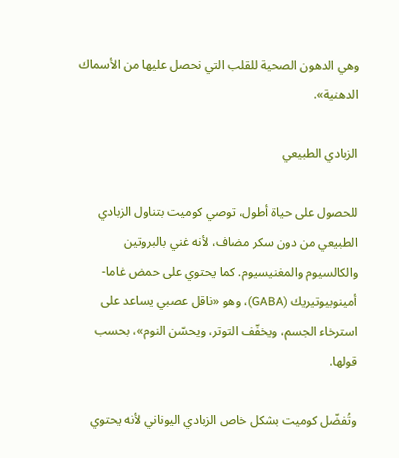وهي الدهون الصحية للقلب التي نحصل عليها من الأسماك الدهنية».

الزبادي الطبيعي

للحصول على حياة أطول، توصي كوميت بتناول الزبادي الطبيعي من دون سكر مضاف، لأنه غني بالبروتين والكالسيوم والمغنيسيوم. كما يحتوي على حمض غاما-أمينوبيوتيريك (GABA)، وهو «ناقل عصبي يساعد على استرخاء الجسم، ويخفّف التوتر، ويحسّن النوم»، بحسب قولها.

وتُفضّل كوميت بشكل خاص الزبادي اليوناني لأنه يحتوي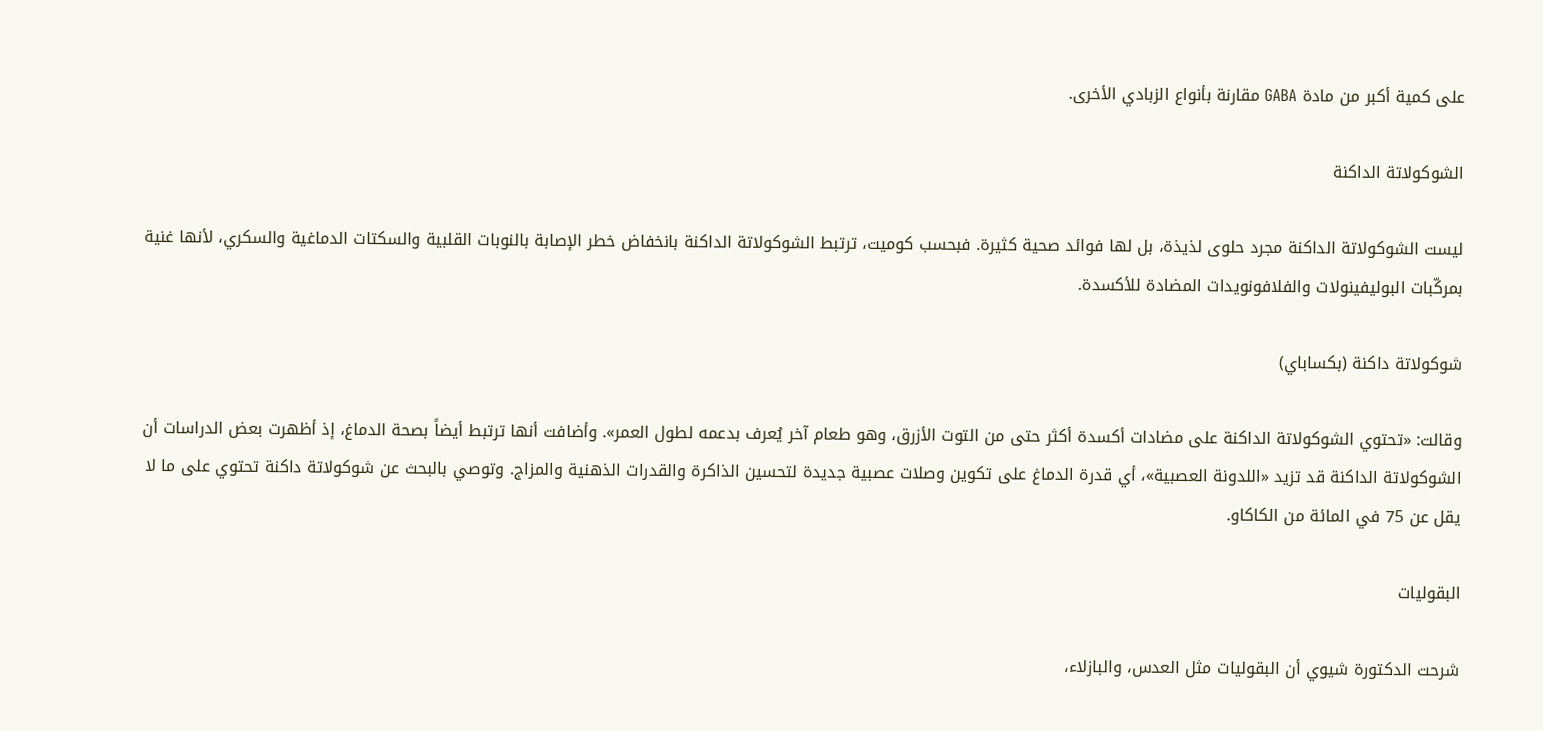على كمية أكبر من مادة GABA مقارنة بأنواع الزبادي الأخرى.

الشوكولاتة الداكنة

ليست الشوكولاتة الداكنة مجرد حلوى لذيذة، بل لها فوائد صحية كثيرة. فبحسب كوميت، ترتبط الشوكولاتة الداكنة بانخفاض خطر الإصابة بالنوبات القلبية والسكتات الدماغية والسكري، لأنها غنية بمركّبات البوليفينولات والفلافونويدات المضادة للأكسدة.

شوكولاتة داكنة (بكساباي)

وقالت: «تحتوي الشوكولاتة الداكنة على مضادات أكسدة أكثر حتى من التوت الأزرق، وهو طعام آخر يُعرف بدعمه لطول العمر». وأضافت أنها ترتبط أيضاً بصحة الدماغ، إذ أظهرت بعض الدراسات أن الشوكولاتة الداكنة قد تزيد «اللدونة العصبية»، أي قدرة الدماغ على تكوين وصلات عصبية جديدة لتحسين الذاكرة والقدرات الذهنية والمزاج. وتوصي بالبحث عن شوكولاتة داكنة تحتوي على ما لا يقل عن 75 في المائة من الكاكاو.

البقوليات

شرحت الدكتورة شيوي أن البقوليات مثل العدس، والبازلاء،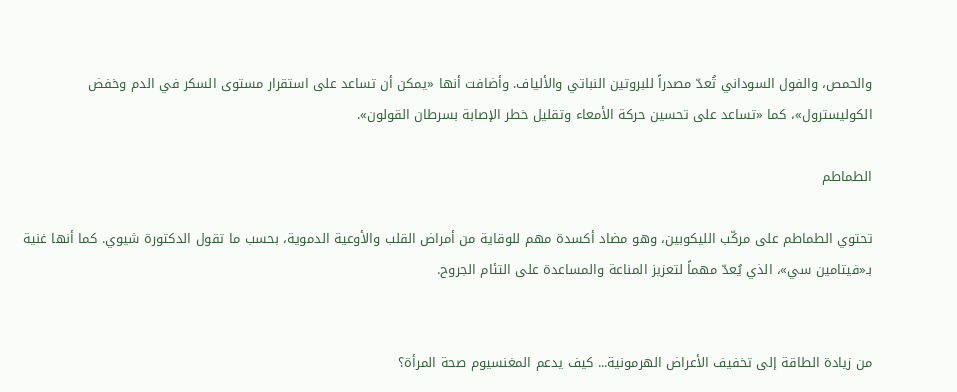والحمص، والفول السوداني تُعدّ مصدراً للبروتين النباتي والألياف. وأضافت أنها «يمكن أن تساعد على استقرار مستوى السكر في الدم وخفض الكوليسترول»، كما «تساعد على تحسين حركة الأمعاء وتقليل خطر الإصابة بسرطان القولون».

الطماطم

تحتوي الطماطم على مركّب الليكوبين، وهو مضاد أكسدة مهم للوقاية من أمراض القلب والأوعية الدموية، بحسب ما تقول الدكتورة شيوي. كما أنها غنية بـ«فيتامين سي»، الذي يُعدّ مهماً لتعزيز المناعة والمساعدة على التئام الجروح.


من زيادة الطاقة إلى تخفيف الأعراض الهرمونية... كيف يدعم المغنسيوم صحة المرأة؟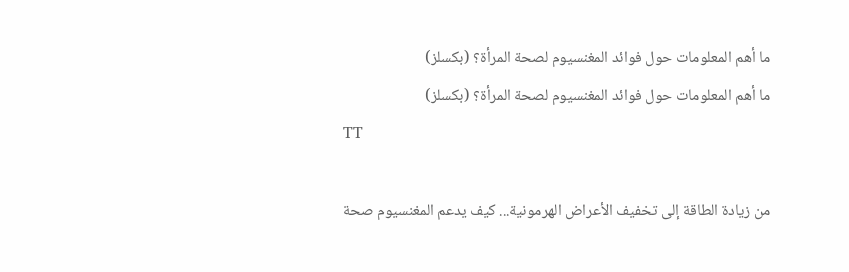ما أهم المعلومات حول فوائد المغنسيوم لصحة المرأة؟ (بكسلز)
ما أهم المعلومات حول فوائد المغنسيوم لصحة المرأة؟ (بكسلز)
TT

من زيادة الطاقة إلى تخفيف الأعراض الهرمونية... كيف يدعم المغنسيوم صحة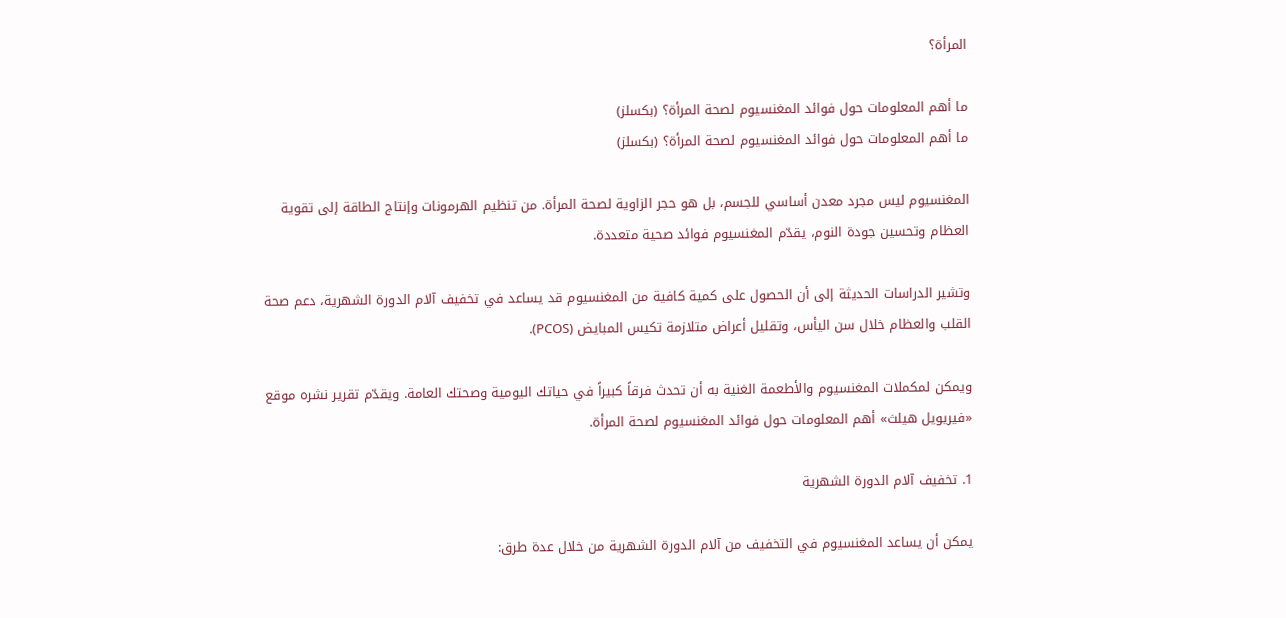المرأة؟

ما أهم المعلومات حول فوائد المغنسيوم لصحة المرأة؟ (بكسلز)
ما أهم المعلومات حول فوائد المغنسيوم لصحة المرأة؟ (بكسلز)

المغنسيوم ليس مجرد معدن أساسي للجسم، بل هو حجر الزاوية لصحة المرأة. من تنظيم الهرمونات وإنتاج الطاقة إلى تقوية العظام وتحسين جودة النوم، يقدّم المغنسيوم فوائد صحية متعددة.

وتشير الدراسات الحديثة إلى أن الحصول على كمية كافية من المغنسيوم قد يساعد في تخفيف آلام الدورة الشهرية، دعم صحة القلب والعظام خلال سن اليأس، وتقليل أعراض متلازمة تكيس المبايض (PCOS).

ويمكن لمكملات المغنسيوم والأطعمة الغنية به أن تحدث فرقاً كبيراً في حياتك اليومية وصحتك العامة. ويقدّم تقرير نشره موقع «فيريويل هيلث» أهم المعلومات حول فوائد المغنسيوم لصحة المرأة.

1. تخفيف آلام الدورة الشهرية

يمكن أن يساعد المغنسيوم في التخفيف من آلام الدورة الشهرية من خلال عدة طرق: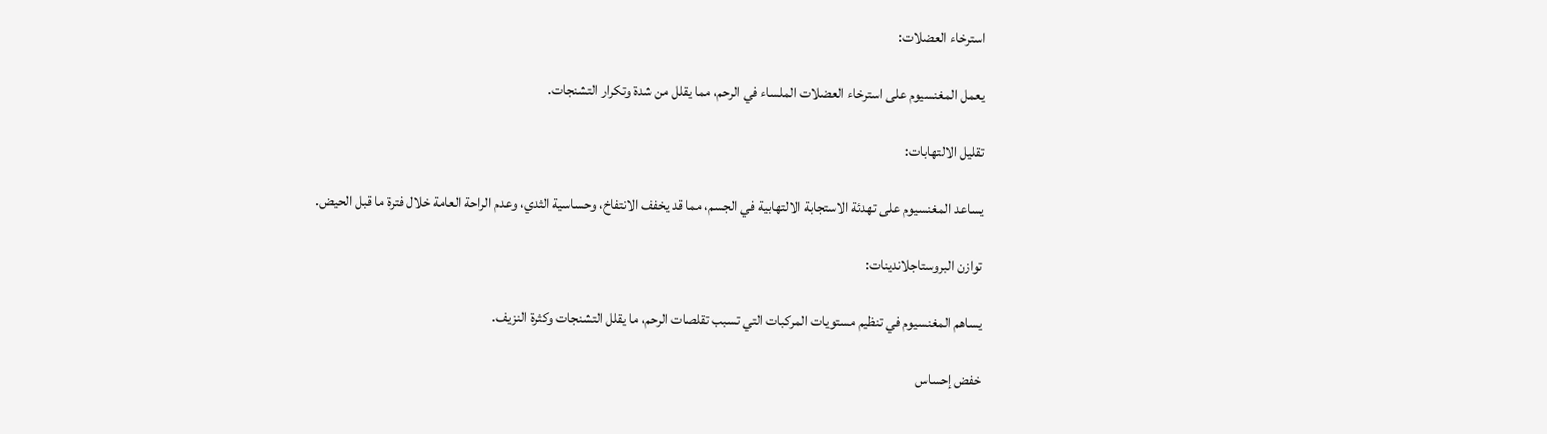استرخاء العضلات:

يعمل المغنسيوم على استرخاء العضلات الملساء في الرحم، مما يقلل من شدة وتكرار التشنجات.

تقليل الالتهابات:

يساعد المغنسيوم على تهدئة الاستجابة الالتهابية في الجسم، مما قد يخفف الانتفاخ، وحساسية الثدي، وعدم الراحة العامة خلال فترة ما قبل الحيض.

توازن البروستاجلاندينات:

يساهم المغنسيوم في تنظيم مستويات المركبات التي تسبب تقلصات الرحم، ما يقلل التشنجات وكثرة النزيف.

خفض إحساس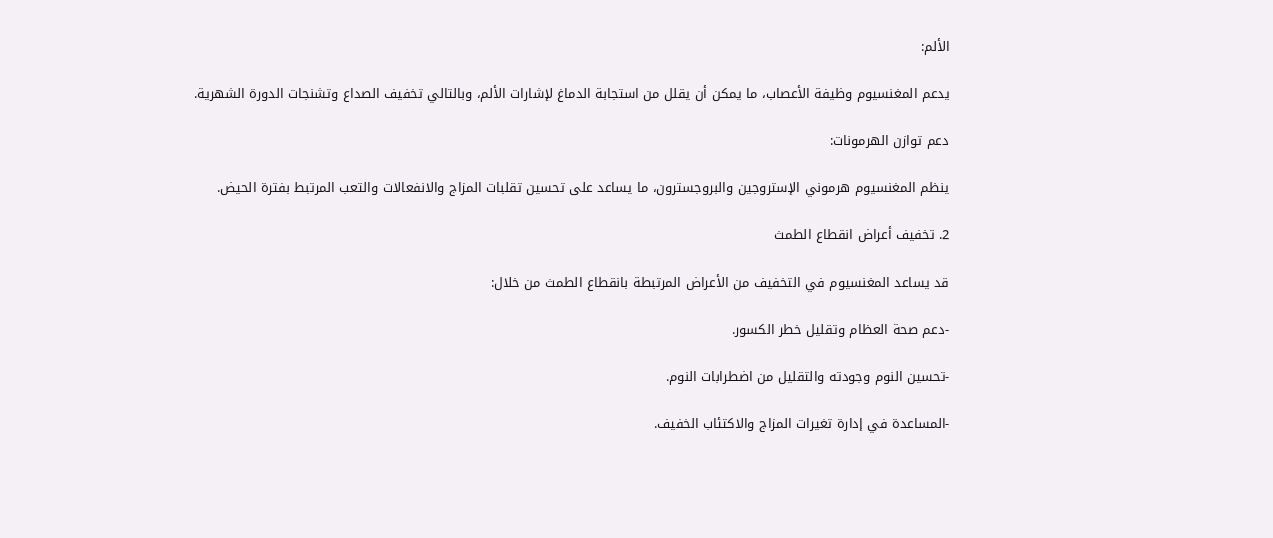الألم:

يدعم المغنسيوم وظيفة الأعصاب، ما يمكن أن يقلل من استجابة الدماغ لإشارات الألم، وبالتالي تخفيف الصداع وتشنجات الدورة الشهرية.

دعم توازن الهرمونات:

ينظم المغنسيوم هرموني الإستروجين والبروجسترون، ما يساعد على تحسين تقلبات المزاج والانفعالات والتعب المرتبط بفترة الحيض.

2. تخفيف أعراض انقطاع الطمث

قد يساعد المغنسيوم في التخفيف من الأعراض المرتبطة بانقطاع الطمث من خلال:

-دعم صحة العظام وتقليل خطر الكسور.

-تحسين النوم وجودته والتقليل من اضطرابات النوم.

-المساعدة في إدارة تغيرات المزاج والاكتئاب الخفيف.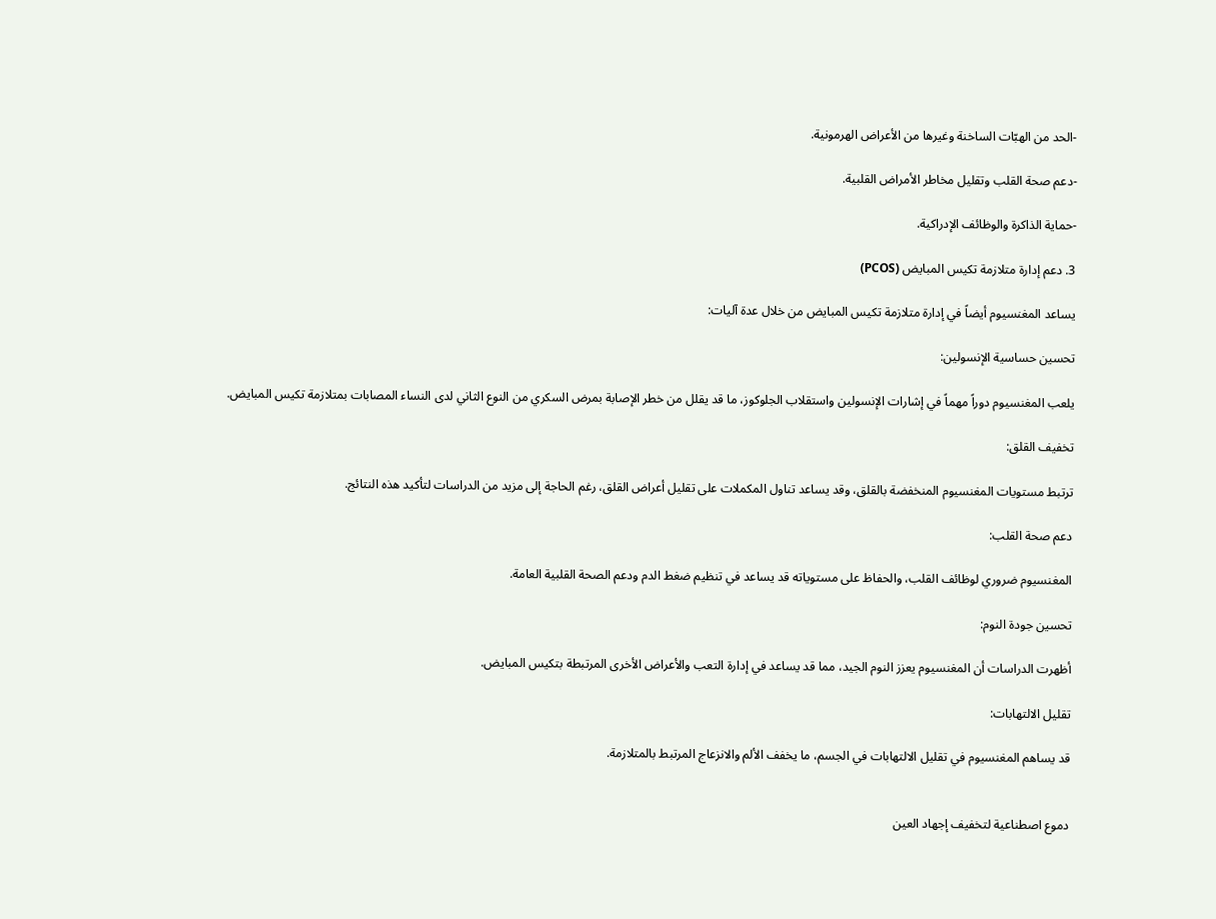-الحد من الهبّات الساخنة وغيرها من الأعراض الهرمونية.

-دعم صحة القلب وتقليل مخاطر الأمراض القلبية.

-حماية الذاكرة والوظائف الإدراكية.

3. دعم إدارة متلازمة تكيس المبايض (PCOS)

يساعد المغنسيوم أيضاً في إدارة متلازمة تكيس المبايض من خلال عدة آليات:

تحسين حساسية الإنسولين:

يلعب المغنسيوم دوراً مهماً في إشارات الإنسولين واستقلاب الجلوكوز، ما قد يقلل من خطر الإصابة بمرض السكري من النوع الثاني لدى النساء المصابات بمتلازمة تكيس المبايض.

تخفيف القلق:

ترتبط مستويات المغنسيوم المنخفضة بالقلق، وقد يساعد تناول المكملات على تقليل أعراض القلق، رغم الحاجة إلى مزيد من الدراسات لتأكيد هذه النتائج.

دعم صحة القلب:

المغنسيوم ضروري لوظائف القلب، والحفاظ على مستوياته قد يساعد في تنظيم ضغط الدم ودعم الصحة القلبية العامة.

تحسين جودة النوم:

أظهرت الدراسات أن المغنسيوم يعزز النوم الجيد، مما قد يساعد في إدارة التعب والأعراض الأخرى المرتبطة بتكيس المبايض.

تقليل الالتهابات:

قد يساهم المغنسيوم في تقليل الالتهابات في الجسم، ما يخفف الألم والانزعاج المرتبط بالمتلازمة.


دموع اصطناعية لتخفيف إجهاد العين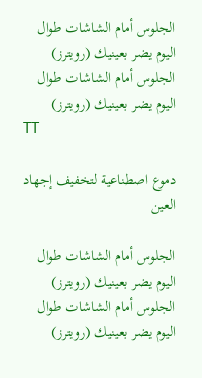الجلوس أمام الشاشات طوال اليوم يضر بعينيك (رويترز)
الجلوس أمام الشاشات طوال اليوم يضر بعينيك (رويترز)
TT

دموع اصطناعية لتخفيف إجهاد العين

الجلوس أمام الشاشات طوال اليوم يضر بعينيك (رويترز)
الجلوس أمام الشاشات طوال اليوم يضر بعينيك (رويترز)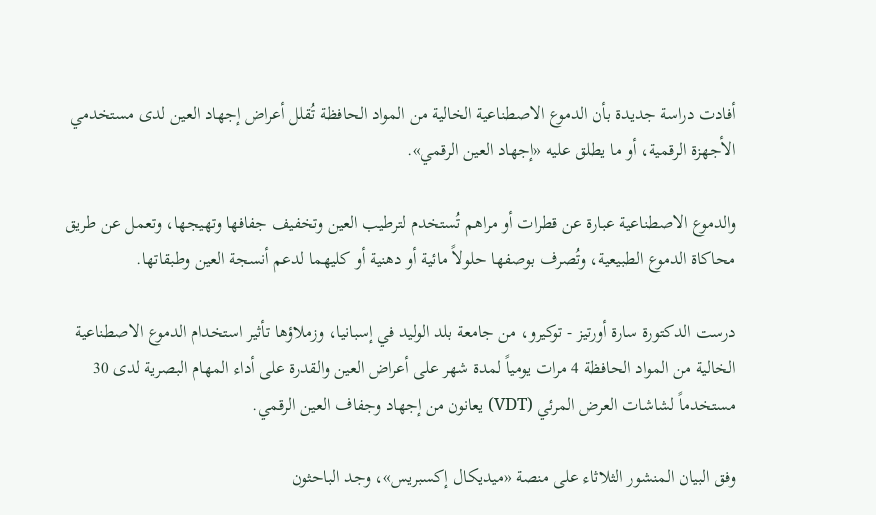أفادت دراسة جديدة بأن الدموع الاصطناعية الخالية من المواد الحافظة تُقلل أعراض إجهاد العين لدى مستخدمي الأجهزة الرقمية، أو ما يطلق عليه «إجهاد العين الرقمي».

والدموع الاصطناعية عبارة عن قطرات أو مراهم تُستخدم لترطيب العين وتخفيف جفافها وتهيجها، وتعمل عن طريق محاكاة الدموع الطبيعية، وتُصرف بوصفها حلولاً مائية أو دهنية أو كليهما لدعم أنسجة العين وطبقاتها.

درست الدكتورة سارة أورتيز - توكيرو، من جامعة بلد الوليد في إسبانيا، وزملاؤها تأثير استخدام الدموع الاصطناعية الخالية من المواد الحافظة 4 مرات يومياً لمدة شهر على أعراض العين والقدرة على أداء المهام البصرية لدى 30 مستخدماً لشاشات العرض المرئي (VDT) يعانون من إجهاد وجفاف العين الرقمي.

وفق البيان المنشور الثلاثاء على منصة «ميديكال إكسبريس»، وجد الباحثون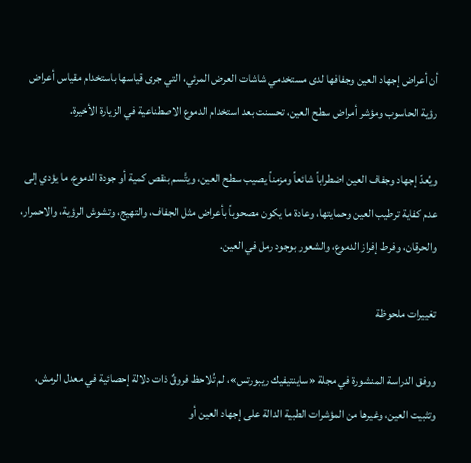أن أعراض إجهاد العين وجفافها لدى مستخدمي شاشات العرض المرئي، التي جرى قياسها باستخدام مقياس أعراض رؤية الحاسوب ومؤشر أمراض سطح العين، تحسنت بعد استخدام الدموع الاصطناعية في الزيارة الأخيرة.

ويُعدّ إجهاد وجفاف العين اضطراباً شائعاً ومزمناً يصيب سطح العين، ويتَّسم بنقص كمية أو جودة الدموع، ما يؤدي إلى عدم كفاية ترطيب العين وحمايتها، وعادة ما يكون مصحوباً بأعراض مثل الجفاف، والتهيج، وتشوش الرؤية، والاحمرار، والحرقان، وفرط إفراز الدموع، والشعور بوجود رمل في العين.

تغييرات ملحوظة

ووفق الدراسة المنشورة في مجلة «ساينتيفيك ريبورتس»، لم تُلاحظ فروقٌ ذات دلالة إحصائية في معدل الرمش، وتثبيت العين، وغيرها من المؤشرات الطبية الدالة على إجهاد العين أو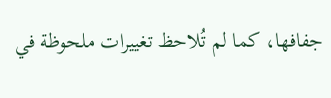جفافها، كما لم تُلاحظ تغييرات ملحوظة في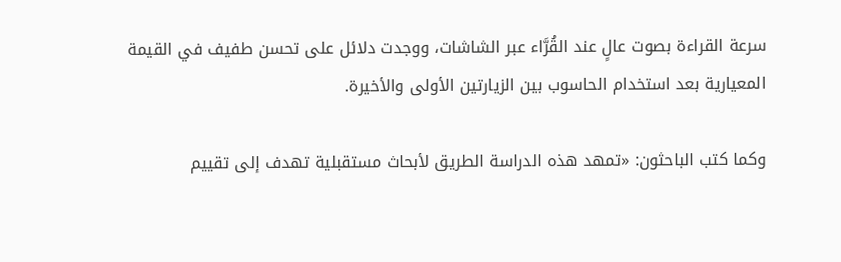سرعة القراءة بصوت عالٍ عند القُرَّاء عبر الشاشات، ووجدت دلائل على تحسن طفيف في القيمة المعيارية بعد استخدام الحاسوب بين الزيارتين الأولى والأخيرة.

وكما كتب الباحثون: «تمهد هذه الدراسة الطريق لأبحاث مستقبلية تهدف إلى تقييم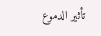تأثير الدموع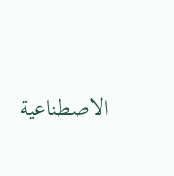الاصطناعية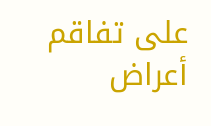على تفاقم أعراض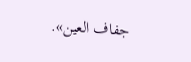جفاف العين».